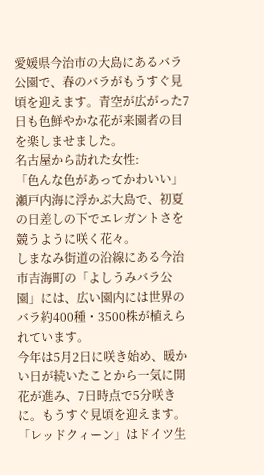愛媛県今治市の大島にあるバラ公園で、春のバラがもうすぐ見頃を迎えます。青空が広がった7日も色鮮やかな花が来園者の目を楽しませました。
名古屋から訪れた女性:
「色んな色があってかわいい」
瀬戸内海に浮かぶ大島で、初夏の日差しの下でエレガントさを競うように咲く花々。
しまなみ街道の沿線にある今治市吉海町の「よしうみバラ公園」には、広い園内には世界のバラ約400種・3500株が植えられています。
今年は5月2日に咲き始め、暖かい日が続いたことから一気に開花が進み、7日時点で5分咲きに。もうすぐ見頃を迎えます。
「レッドクィーン」はドイツ生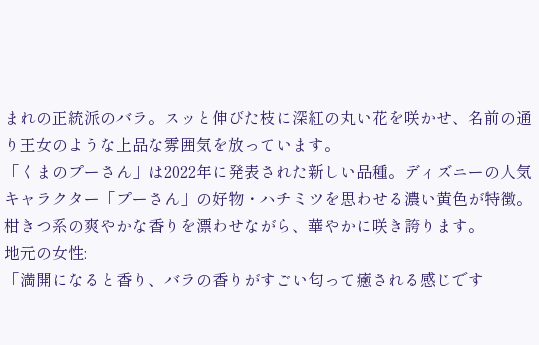まれの正統派のバラ。スッと伸びた枝に深紅の丸い花を咲かせ、名前の通り王女のような上品な雰囲気を放っています。
「くまのプーさん」は2022年に発表された新しい品種。ディズニーの人気キャラクター「プーさん」の好物・ハチミツを思わせる濃い黄色が特徴。柑きつ系の爽やかな香りを漂わせながら、華やかに咲き誇ります。
地元の女性:
「満開になると香り、バラの香りがすごい匂って癒される感じです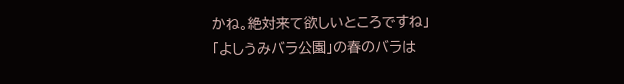かね。絶対来て欲しいところですね」
「よしうみバラ公園」の春のバラは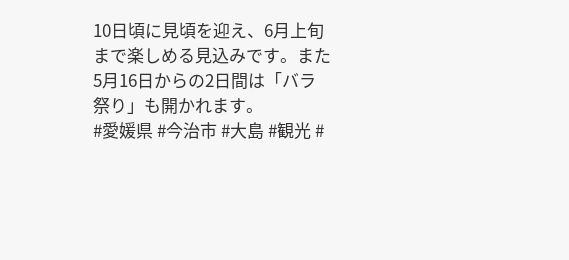10日頃に見頃を迎え、6月上旬まで楽しめる見込みです。また5月16日からの2日間は「バラ祭り」も開かれます。
#愛媛県 #今治市 #大島 #観光 #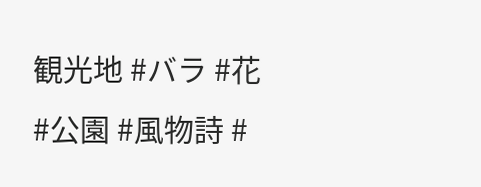観光地 #バラ #花 #公園 #風物詩 #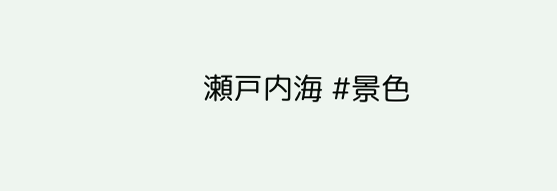瀬戸内海 #景色